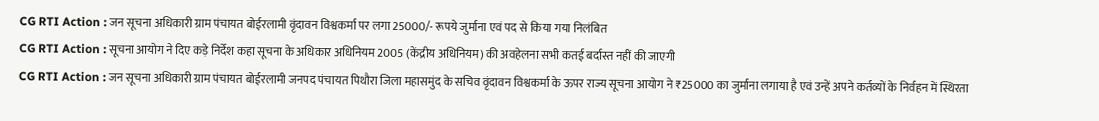CG RTI Action : जन सूचना अधिकारी ग्राम पंचायत बोईरलामी वृंदावन विश्वकर्मा पर लगा 25000/- रूपये जुर्माना एवं पद से किया गया निलंबित
CG RTI Action : सूचना आयोग ने दिए कड़े निर्देश कहा सूचना के अधिकार अधिनियम 2005 (केंद्रीय अधिनियम) की अवहेलना सभी कतई बर्दास्त नहीं की जाएगी
CG RTI Action : जन सूचना अधिकारी ग्राम पंचायत बोईरलामी जनपद पंचायत पिथौरा जिला महासमुंद के सचिव वृंदावन विश्वकर्मा के ऊपर राज्य सूचना आयोग ने ₹25000 का जुर्माना लगाया है एवं उन्हें अपने कर्तव्यों के निर्वहन में स्थिरता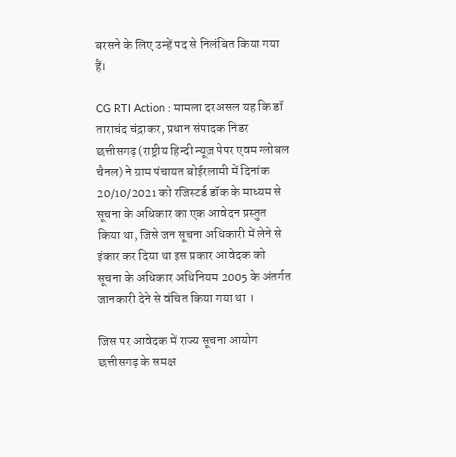बरसने के लिए उन्हें पद से निलंबित किया गया हैं।

CG RTI Action : मामला दरअसल यह कि डॉ ताराचंद चंद्राकर, प्रधान संपादक निडर छत्तीसगढ़ (राष्ट्रीय हिन्दी न्यूज़ पेपर एवम ग्लोबल चैनल) ने ग्राम पंचायत बोईरलामी में दिनांक 20/10/2021 को रजिस्टर्ड डॉक के माध्यम से सूचना के अधिकार का एक आवेदन प्रस्तुत किया था, जिसे जन सूचना अधिकारी में लेने से इंकार कर दिया था इस प्रकार आवेदक को सूचना के अधिकार अधिनियम 2005 के अंतर्गत जानकारी देने से वंचित किया गया था ।

जिस पर आवेदक में राज्य सूचना आयोग छत्तीसगढ़ के समक्ष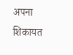अपना शिकायत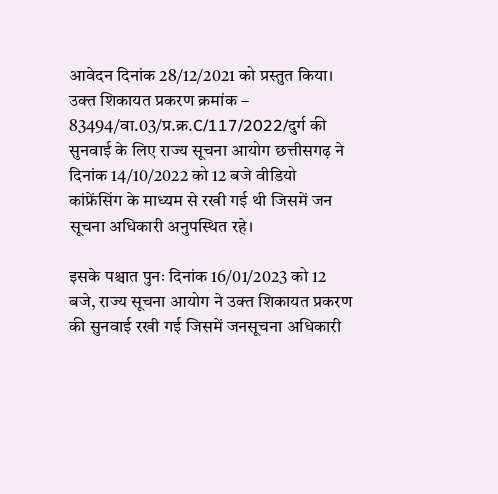आवेदन दिनांक 28/12/2021 को प्रस्तुत किया। उक्त शिकायत प्रकरण क्रमांक – 83494/वा.03/प्र.क्र.C/117/2022/दुर्ग की सुनवाई के लिए राज्य सूचना आयोग छत्तीसगढ़ ने दिनांक 14/10/2022 को 12 बजे वीडियो कांफ्रेंसिंग के माध्यम से रखी गई थी जिसमें जन सूचना अधिकारी अनुपस्थित रहे।

इसके पश्चात पुनः दिनांक 16/01/2023 को 12 बजे, राज्य सूचना आयोग ने उक्त शिकायत प्रकरण की सुनवाई रखी गई जिसमें जनसूचना अधिकारी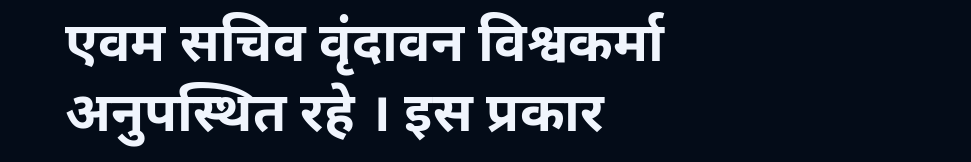एवम सचिव वृंदावन विश्वकर्मा अनुपस्थित रहे । इस प्रकार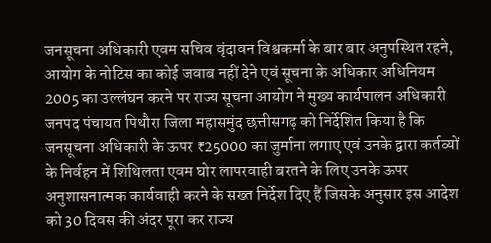जनसूचना अधिकारी एवम सचिव वृंदावन विश्वकर्मा के बार बार अनुपस्थित रहने, आयोग के नोटिस का कोई जवाब नहीं देने एवं सूचना के अधिकार अधिनियम 2005 का उल्लंघन करने पर राज्य सूचना आयोग ने मुख्य कार्यपालन अधिकारी जनपद पंचायत पिथौरा जिला महासमुंद छत्तीसगढ़ को निर्देशित किया है कि जनसूचना अधिकारी के ऊपर ₹25000 का जुर्माना लगाए एवं उनके द्वारा कर्तव्यों के निर्वहन में शिथिलता एवम घोर लापरवाही बरतने के लिए उनके ऊपर अनुशासनात्मक कार्यवाही करने के सख्त निर्देश दिए हैं जिसके अनुसार इस आदेश को 30 दिवस की अंदर पूरा कर राज्य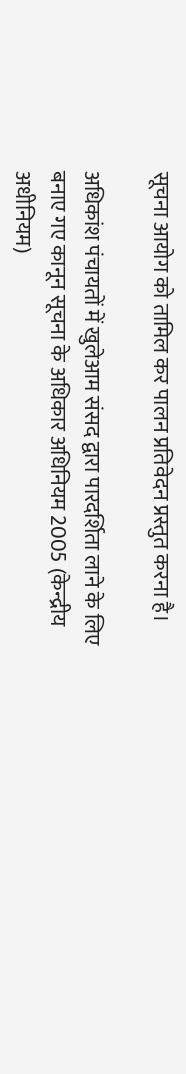सूचना आयोग को तामिल कर पालन प्रतिवेदन प्रस्तुत करना है।

अधिकांश पंचायतों में खुलेआम संसद द्वारा पारदर्शिता लाने के लिए बनाए गए कानून सूचना के अधिकार अधिनियम 2005 (केन्द्रीय अधीनियम)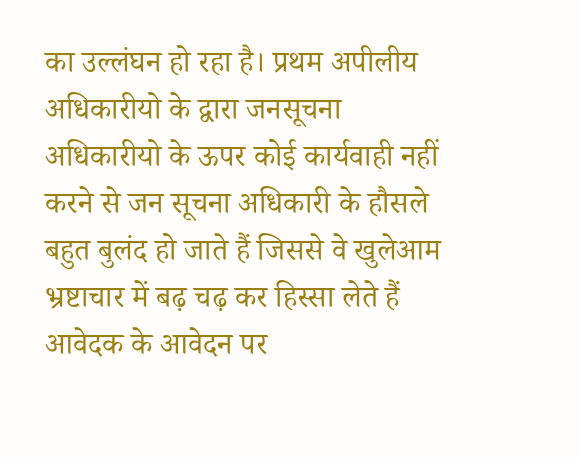का उल्लंघन हो रहा है। प्रथम अपीलीय अधिकारीयो के द्वारा जनसूचना अधिकारीयो के ऊपर कोई कार्यवाही नहीं करने से जन सूचना अधिकारी के हौसले बहुत बुलंद हो जाते हैं जिससे वे खुलेआम भ्रष्टाचार में बढ़ चढ़ कर हिस्सा लेते हैं आवेदक के आवेदन पर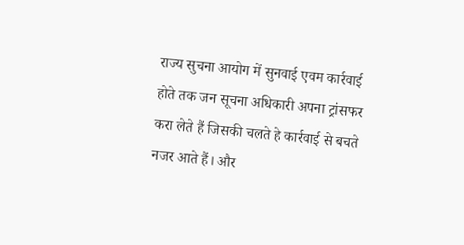राज्य सुचना आयोग में सुनवाई एवम कार्रवाई होते तक जन सूचना अधिकारी अपना ट्रांसफर करा लेते हैं जिसकी चलते हे कार्रवाई से बचते नजर आते हैं। और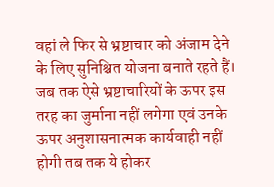वहां ले फिर से भ्रष्टाचार को अंजाम देने के लिए सुनिश्चित योजना बनाते रहते हैं।
जब तक ऐसे भ्रष्टाचारियों के ऊपर इस तरह का जुर्माना नहीं लगेगा एवं उनके ऊपर अनुशासनात्मक कार्यवाही नहीं होगी तब तक ये होकर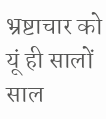भ्रष्टाचार को यूं ही सालों साल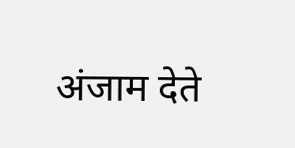अंजाम देते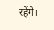रहेंगे।